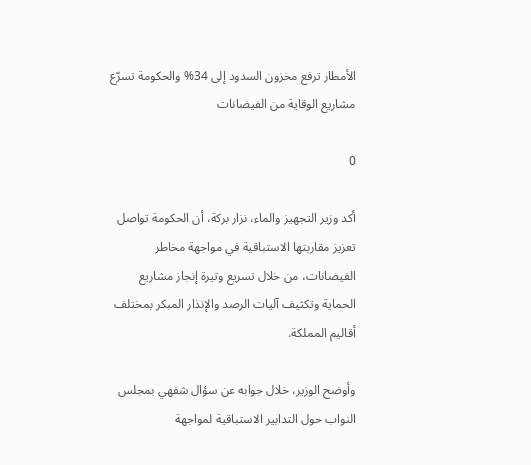الأمطار ترفع مخزون السدود إلى 34% والحكومة تسرّع مشاريع الوقاية من الفيضانات

0

أكد وزير التجهيز والماء، نزار بركة، أن الحكومة تواصل تعزيز مقاربتها الاستباقية في مواجهة مخاطر الفيضانات، من خلال تسريع وتيرة إنجاز مشاريع الحماية وتكثيف آليات الرصد والإنذار المبكر بمختلف أقاليم المملكة.

وأوضح الوزير، خلال جوابه عن سؤال شفهي بمجلس النواب حول التدابير الاستباقية لمواجهة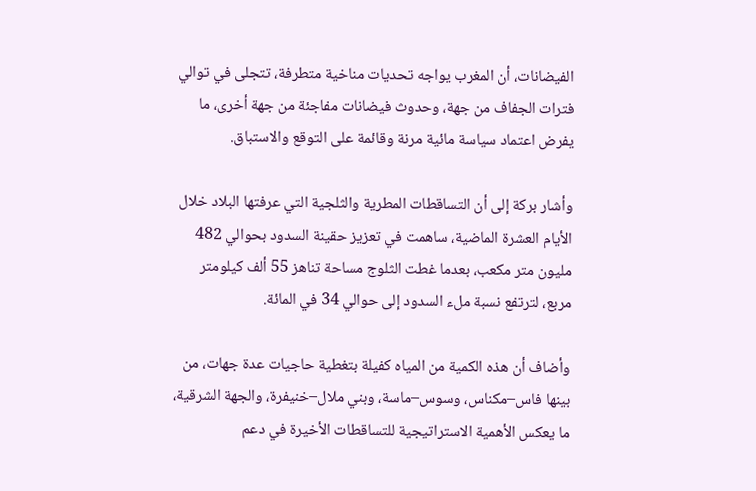الفيضانات، أن المغرب يواجه تحديات مناخية متطرفة، تتجلى في توالي فترات الجفاف من جهة، وحدوث فيضانات مفاجئة من جهة أخرى، ما يفرض اعتماد سياسة مائية مرنة وقائمة على التوقع والاستباق.

وأشار بركة إلى أن التساقطات المطرية والثلجية التي عرفتها البلاد خلال الأيام العشرة الماضية، ساهمت في تعزيز حقينة السدود بحوالي 482 مليون متر مكعب، بعدما غطت الثلوج مساحة تناهز 55 ألف كيلومتر مربع، لترتفع نسبة ملء السدود إلى حوالي 34 في المائة.

وأضاف أن هذه الكمية من المياه كفيلة بتغطية حاجيات عدة جهات، من بينها فاس–مكناس، وسوس–ماسة، وبني ملال–خنيفرة، والجهة الشرقية، ما يعكس الأهمية الاستراتيجية للتساقطات الأخيرة في دعم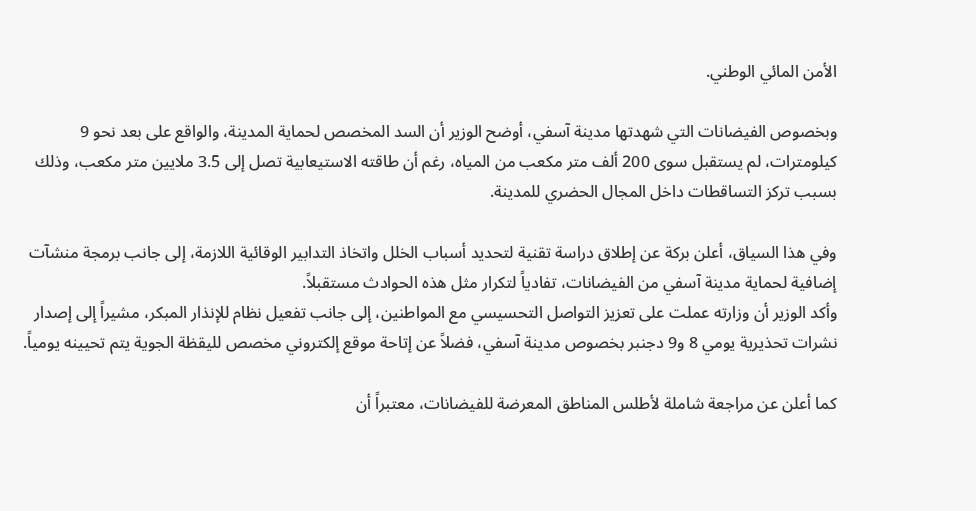الأمن المائي الوطني.

وبخصوص الفيضانات التي شهدتها مدينة آسفي، أوضح الوزير أن السد المخصص لحماية المدينة، والواقع على بعد نحو 9 كيلومترات، لم يستقبل سوى 200 ألف متر مكعب من المياه، رغم أن طاقته الاستيعابية تصل إلى 3.5 ملايين متر مكعب، وذلك بسبب تركز التساقطات داخل المجال الحضري للمدينة.

وفي هذا السياق، أعلن بركة عن إطلاق دراسة تقنية لتحديد أسباب الخلل واتخاذ التدابير الوقائية اللازمة، إلى جانب برمجة منشآت إضافية لحماية مدينة آسفي من الفيضانات، تفادياً لتكرار مثل هذه الحوادث مستقبلاً.
وأكد الوزير أن وزارته عملت على تعزيز التواصل التحسيسي مع المواطنين، إلى جانب تفعيل نظام للإنذار المبكر، مشيراً إلى إصدار نشرات تحذيرية يومي 8 و9 دجنبر بخصوص مدينة آسفي، فضلاً عن إتاحة موقع إلكتروني مخصص لليقظة الجوية يتم تحيينه يومياً.

كما أعلن عن مراجعة شاملة لأطلس المناطق المعرضة للفيضانات، معتبراً أن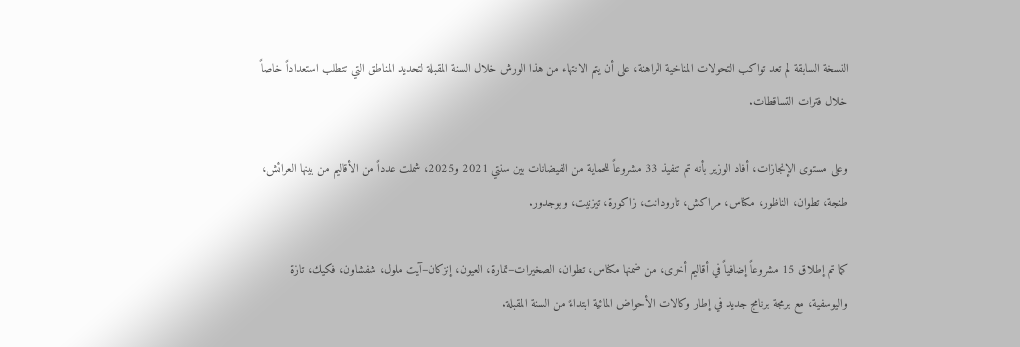النسخة السابقة لم تعد تواكب التحولات المناخية الراهنة، على أن يتم الانتهاء من هذا الورش خلال السنة المقبلة لتحديد المناطق التي تتطلب استعداداً خاصاً خلال فترات التساقطات.

وعلى مستوى الإنجازات، أفاد الوزير بأنه تم تنفيذ 33 مشروعاً للحماية من الفيضانات بين سنتي 2021 و2025، شملت عدداً من الأقاليم من بينها العرائش، طنجة، تطوان، الناظور، مكناس، مراكش، تارودانت، زاكورة، تيزنيت، وبوجدور.

كما تم إطلاق 15 مشروعاً إضافياً في أقاليم أخرى، من ضمنها مكناس، تطوان، الصخيرات–تمارة، العيون، إنزكان–آيت ملول، شفشاون، فكيك، تازة واليوسفية، مع برمجة برنامج جديد في إطار وكالات الأحواض المائية ابتداءً من السنة المقبلة.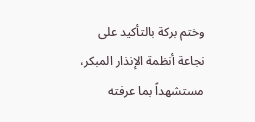وختم بركة بالتأكيد على نجاعة أنظمة الإنذار المبكر، مستشهداً بما عرفته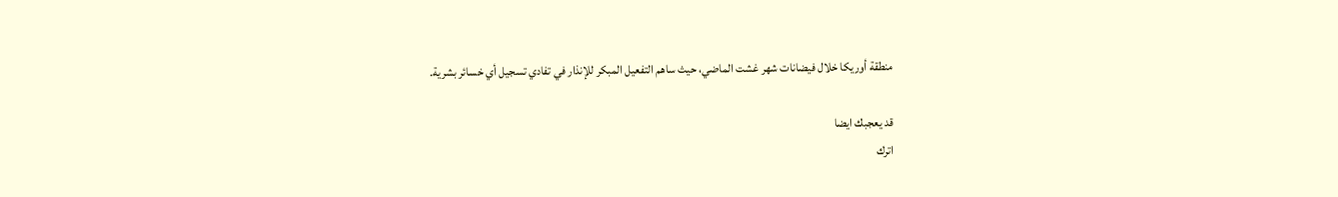منطقة أوريكا خلال فيضانات شهر غشت الماضي، حيث ساهم التفعيل المبكر للإنذار في تفادي تسجيل أي خسائر بشرية.

قد يعجبك ايضا
اترك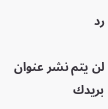رد

لن يتم نشر عنوان بريدك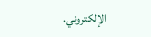الإلكتروني.